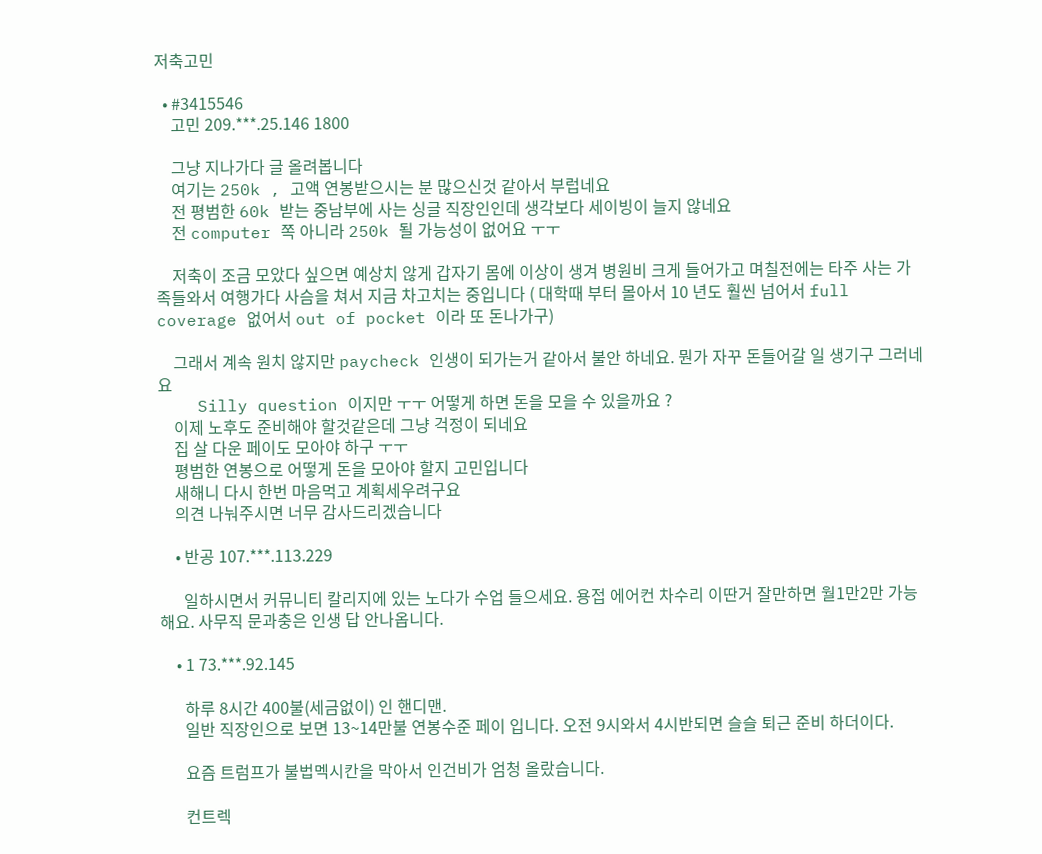저축고민

  • #3415546
    고민 209.***.25.146 1800

    그냥 지나가다 글 올려봅니다
    여기는 250k , 고액 연봉받으시는 분 많으신것 같아서 부럽네요
    전 평범한 60k 받는 중남부에 사는 싱글 직장인인데 생각보다 세이빙이 늘지 않네요
    전 computer 쪽 아니라 250k 될 가능성이 없어요 ㅜㅜ

    저축이 조금 모았다 싶으면 예상치 않게 갑자기 몸에 이상이 생겨 병원비 크게 들어가고 며칠전에는 타주 사는 가족들와서 여행가다 사슴을 쳐서 지금 차고치는 중입니다 ( 대학때 부터 몰아서 10 년도 훨씬 넘어서 full coverage 없어서 out of pocket 이라 또 돈나가구)

    그래서 계속 원치 않지만 paycheck 인생이 되가는거 같아서 불안 하네요. 뭔가 자꾸 돈들어갈 일 생기구 그러네요
    Silly question 이지만 ㅜㅜ 어떻게 하면 돈을 모을 수 있을까요 ?
    이제 노후도 준비해야 할것같은데 그냥 걱정이 되네요
    집 살 다운 페이도 모아야 하구 ㅜㅜ
    평범한 연봉으로 어떻게 돈을 모아야 할지 고민입니다
    새해니 다시 한번 마음먹고 계획세우려구요
    의견 나눠주시면 너무 감사드리겠습니다

    • 반공 107.***.113.229

      일하시면서 커뮤니티 칼리지에 있는 노다가 수업 들으세요. 용접 에어컨 차수리 이딴거 잘만하면 월1만2만 가능해요. 사무직 문과충은 인생 답 안나옵니다.

    • 1 73.***.92.145

      하루 8시간 400불(세금없이) 인 핸디맨.
      일반 직장인으로 보면 13~14만불 연봉수준 페이 입니다. 오전 9시와서 4시반되면 슬슬 퇴근 준비 하더이다.

      요즘 트럼프가 불법멕시칸을 막아서 인건비가 엄청 올랐습니다.

      컨트렉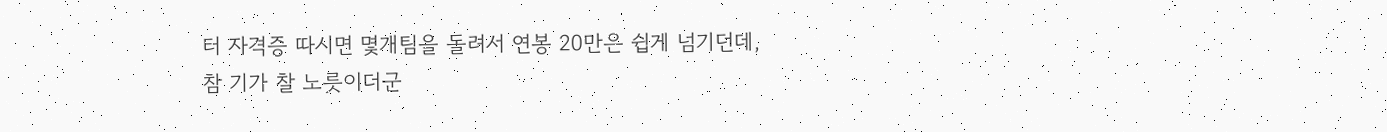터 자격증 따시면 몇개팀을 돌려서 연봉 20만은 쉽게 넘기던데, 참 기가 찰 노릇이더군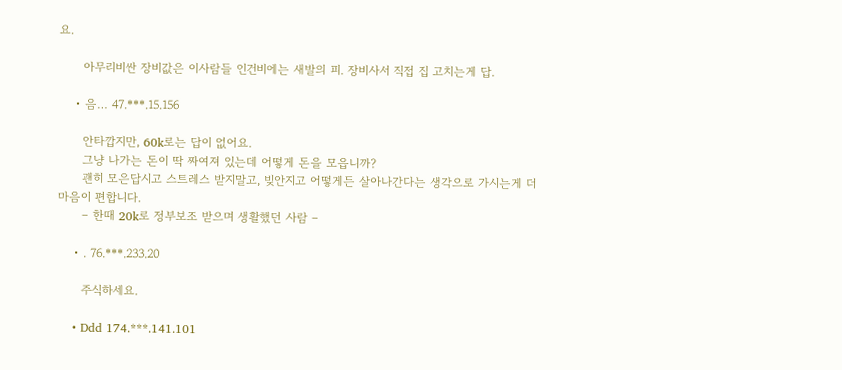요.

      아무리비싼 장비값은 이사람들 인건비에는 새발의 피. 장비사서 직접 집 고치는게 답.

    • 음… 47.***.15.156

      안타깝지만, 60k로는 답이 없어요.
      그냥 나가는 돈이 딱 짜여져 있는데 어떻게 돈을 모읍니까?
      괜히 모은답시고 스트레스 받지말고, 빚안지고 어떻게든 살아나간다는 생각으로 가시는게 더 마음이 편합니다.
      – 한때 20k로 정부보조 받으며 생활했던 사람 –

    • . 76.***.233.20

      주식하세요.

    • Ddd 174.***.141.101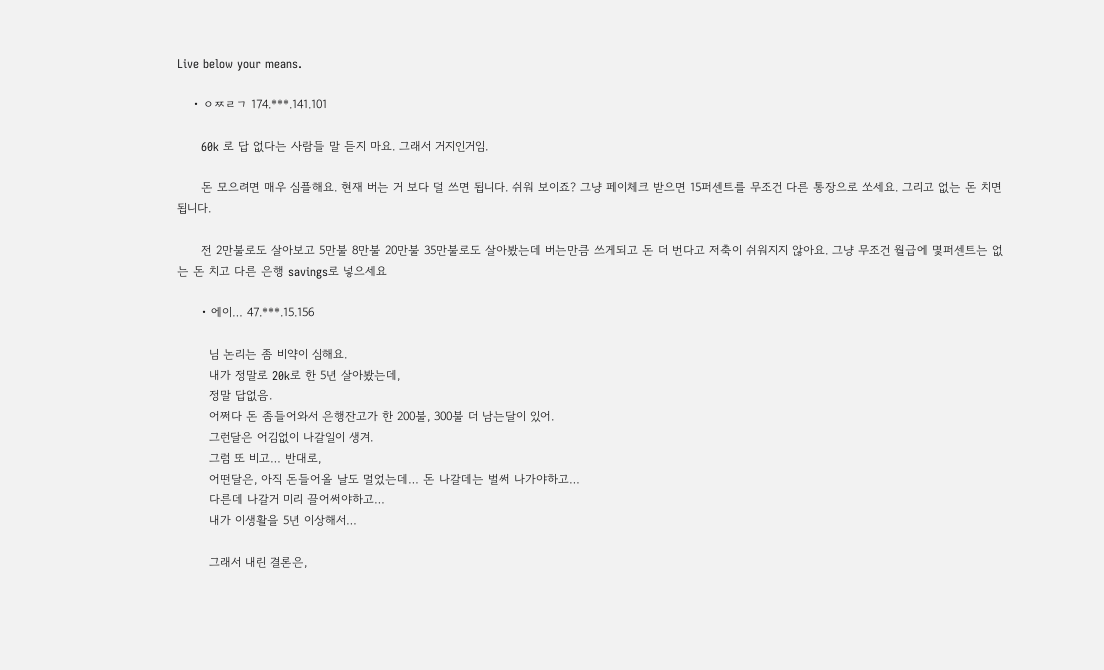Live below your means.

    • ㅇㅉㄹㄱ 174.***.141.101

      60k 로 답 없다는 사람들 말 듣지 마요. 그래서 거지인거임.

      돈 모으려면 매우 심플해요. 현재 버는 거 보다 덜 쓰면 됩니다. 쉬워 보이죠? 그냥 페이체크 받으면 15퍼센트를 무조건 다른 통장으로 쏘세요. 그리고 없는 돈 치면 됩니다.

      전 2만불로도 살아보고 5만불 8만불 20만불 35만불로도 살아봤는데 버는만큼 쓰게되고 돈 더 번다고 저축이 쉬워지지 않아요. 그냥 무조건 월급에 몇퍼센트는 없는 돈 치고 다른 은행 savings로 넣으세요

      • 에이… 47.***.15.156

        님 논리는 좀 비약이 심해요.
        내가 정말로 20k로 한 5년 살아봤는데,
        정말 답없음.
        어쩌다 돈 좀들어와서 은행잔고가 한 200불, 300불 더 남는달이 있어.
        그런달은 어김없이 나갈일이 생겨.
        그럼 또 비고… 반대로,
        어떤달은, 아직 돈들어올 날도 멀었는데… 돈 나갈데는 벌써 나가야하고…
        다른데 나갈거 미리 끌어써야하고…
        내가 이생활을 5년 이상해서…

        그래서 내린 결론은,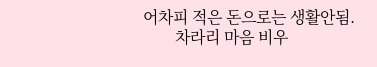어차피 적은 돈으로는 생활안됨.
        차라리 마음 비우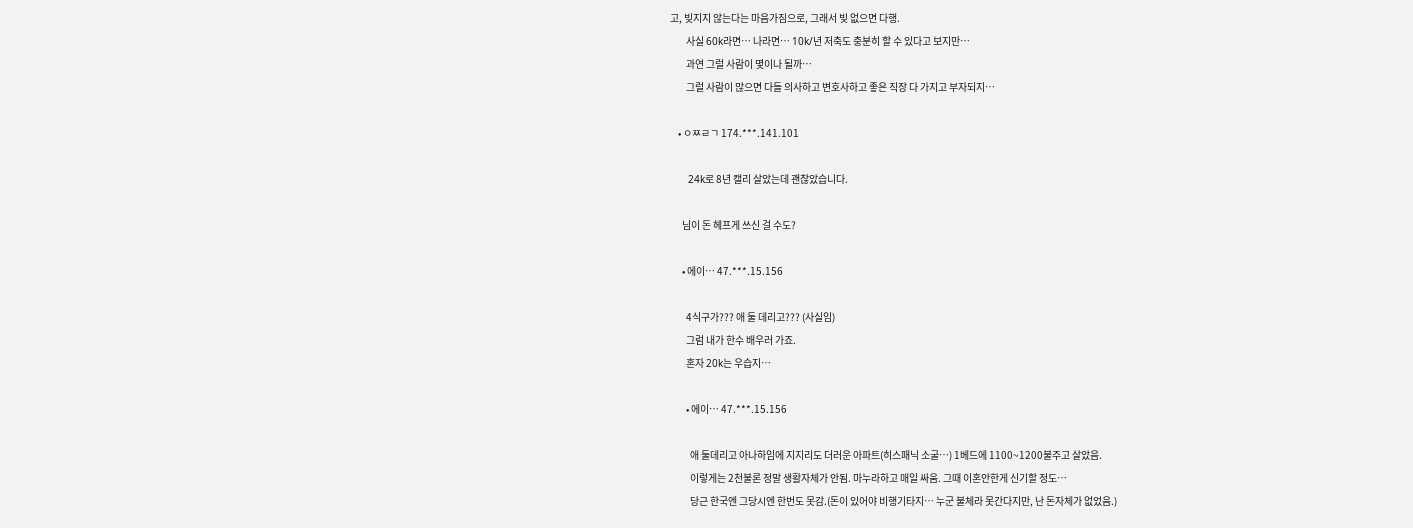고, 빚지지 않는다는 마음가짐으로, 그래서 빚 없으면 다행.
        사실 60k라면… 나라면… 10k/년 저축도 충분히 할 수 있다고 보지만…
        과연 그럴 사람이 몇이나 될까…
        그럴 사람이 많으면 다들 의사하고 변호사하고 좋은 직장 다 가지고 부자되지…

    • ㅇㅉㄹㄱ 174.***.141.101

      24k로 8년 캘리 살았는데 괜찮았습니다.

      님이 돈 헤프게 쓰신 걸 수도?

      • 에이… 47.***.15.156

        4식구가??? 애 둘 데리고??? (사실임)
        그럼 내가 한수 배우러 가죠.
        혼자 20k는 우습지…

        • 에이… 47.***.15.156

          애 둘데리고 아나하임에 지지리도 더러운 아파트(히스패닉 소굴…) 1베드에 1100~1200불주고 살았음.
          이렇게는 2천불론 정말 생활자체가 안됨. 마누라하고 매일 싸움. 그때 이혼안한게 신기할 정도…
          당근 한국엔 그당시엔 한번도 못감.(돈이 있어야 비행기타지… 누군 불체라 못간다지만, 난 돈자체가 없었음.)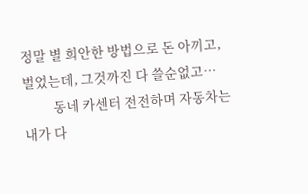정말 별 희안한 방법으로 돈 아끼고, 벌었는데, 그것까진 다 쓸순없고…
          동네 카센터 전전하며 자동차는 내가 다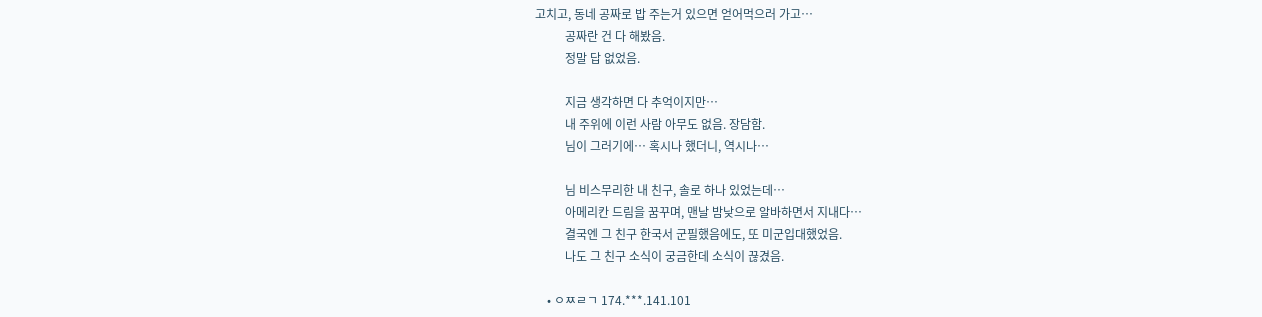고치고, 동네 공짜로 밥 주는거 있으면 얻어먹으러 가고…
          공짜란 건 다 해봤음.
          정말 답 없었음.

          지금 생각하면 다 추억이지만…
          내 주위에 이런 사람 아무도 없음. 장담함.
          님이 그러기에… 혹시나 했더니, 역시나…

          님 비스무리한 내 친구, 솔로 하나 있었는데…
          아메리칸 드림을 꿈꾸며, 맨날 밤낮으로 알바하면서 지내다…
          결국엔 그 친구 한국서 군필했음에도, 또 미군입대했었음.
          나도 그 친구 소식이 궁금한데 소식이 끊겼음.

    • ㅇㅉㄹㄱ 174.***.141.101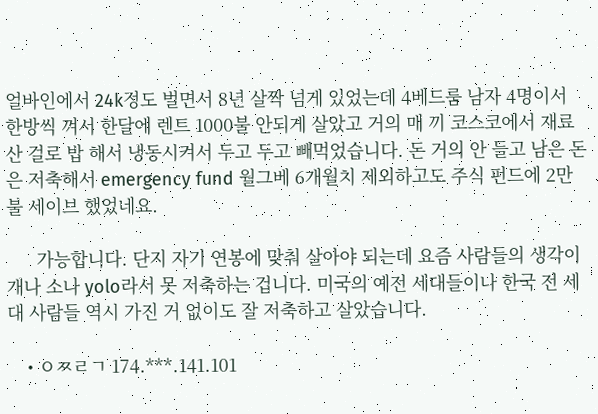얼바인에서 24k정도 벌면서 8년 살짝 넘게 있었는데 4베드룸 남자 4명이서 한방씩 껴서 한달에 렌트 1000불 안되게 살았고 거의 매 끼 코스코에서 재료 산 걸로 밥 해서 냉동시켜서 두고 두고 빼먹었습니다. 돈 거의 안 들고 남은 돈은 저축해서 emergency fund 월그베 6개월치 제외하고도 주식 펀드에 2만불 세이브 했었네요.

      가능합니다. 단지 자기 연봉에 맞춰 살아야 되는데 요즘 사람들의 생각이 개나 소나 yolo라서 못 저축하는 겁니다. 미국의 예전 세대들이나 한국 전 세대 사람들 역시 가진 거 없이도 잘 저축하고 살았습니다.

    • ㅇㅉㄹㄱ 174.***.141.101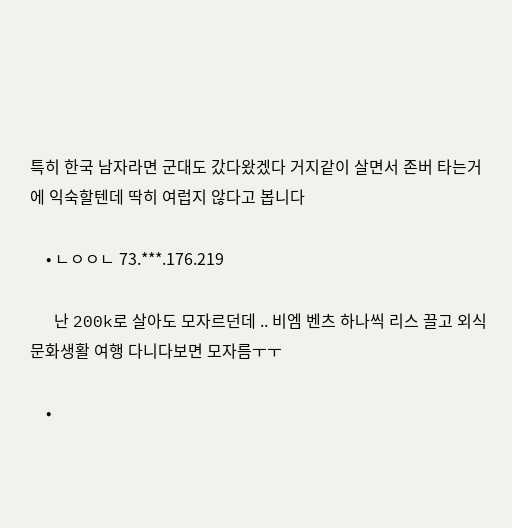특히 한국 남자라면 군대도 갔다왔겠다 거지같이 살면서 존버 타는거에 익숙할텐데 딱히 여럽지 않다고 봅니다

    • ㄴㅇㅇㄴ 73.***.176.219

      난 200k로 살아도 모자르던데 .. 비엠 벤츠 하나씩 리스 끌고 외식문화생활 여행 다니다보면 모자름ㅜㅜ

    •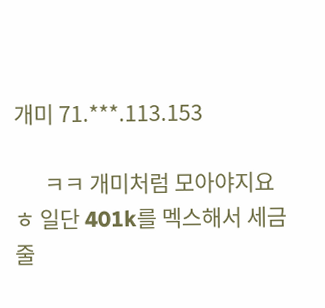개미 71.***.113.153

      ㅋㅋ 개미처럼 모아야지요 ㅎ 일단 401k를 멕스해서 세금 줄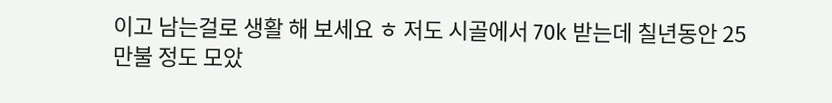이고 남는걸로 생활 해 보세요 ㅎ 저도 시골에서 70k 받는데 칠년동안 25만불 정도 모았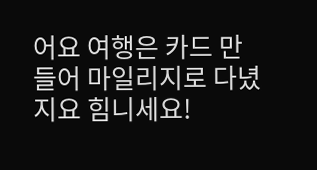어요 여행은 카드 만들어 마일리지로 다녔지요 힘니세요!